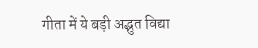गीता में ये बड़ी अद्भुत विद्या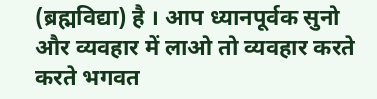(ब्रह्मविद्या) है । आप ध्यानपूर्वक सुनो और व्यवहार में लाओ तो व्यवहार करते करते भगवत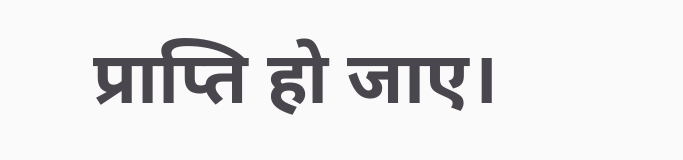प्राप्ति हो जाए।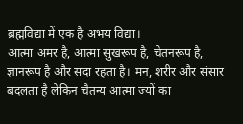ब्रह्मविद्या में एक है अभय विद्या।
आत्मा अमर है, आत्मा सुखरूप है, चेतनरूप है, ज्ञानरूप है और सदा रहता है। मन, शरीर और संसार बदलता है लेकिन चैतन्य आत्मा ज्यों का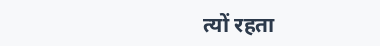त्यों रहता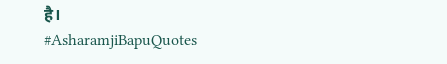है।
#AsharamjiBapuQuotes